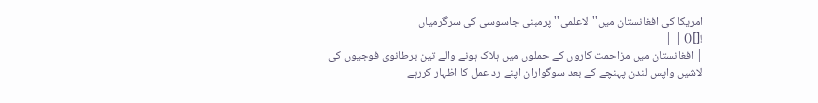امریکا کی افغانستان میں''لاعلمی'' پرمبنی جاسوسی کی سرگرمیاں
![]() | |
| افغانستان میں مزاحمت کاروں کے حملوں میں ہلاک ہونے والے تین برطانوی فوجیوں کی لاشیں واپس لندن پہنچے کے بعد سوگواران اپنے رد عمل کا اظہار کررہے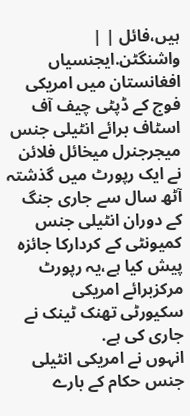ہیں،فائل | |
واشنگٹن.ایجنسیاں
افغانستان میں امریکی فوج کے ڈپٹی چیف آف اسٹاف برائے انٹیلی جنس میجرجنرل میخائل فلائن نے ایک رپورٹ میں گذشتہ آٹھ سال سے جاری جنگ کے دوران انٹیلی جنس کمیونٹی کے کردارکا جائزہ پیش کیا ہے،یہ رپورٹ مرکزبرائے امریکی سکیورٹی تھنک ٹینک نے جاری کی ہے.
انہوں نے امریکی انٹیلی جنس حکام کے بارے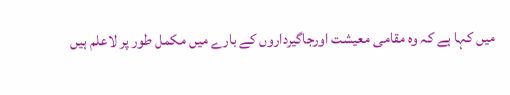میں کہا ہے کہ وہ مقامی معیشت اورجاگیرداروں کے بارے میں مکمل طور پر لاعلم ہیں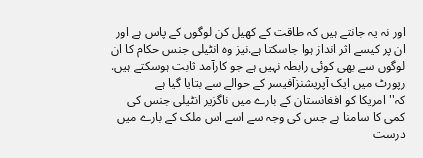اور نہ یہ جانتے ہیں کہ طاقت کے کھیل کن لوگوں کے پاس ہے اور ان پر کیسے اثر انداز ہوا جاسکتا ہے.نیز وہ انٹیلی جنس حکام کا ان لوگوں سے بھی کوئی رابطہ نہیں ہے جو کارآمد ثابت ہوسکتے ہیں.
رپورٹ میں ایک آپریشنزآفیسر کے حوالے سے بتایا گیا ہے کہ''امریکا کو افغانستان کے بارے میں ناگزیر انٹیلی جنس کی کمی کا سامنا ہے جس کی وجہ سے اسے اس ملک کے بارے میں درست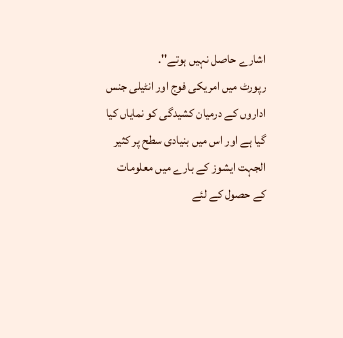اشارے حاصل نہیں ہوتے''.
رپورٹ میں امریکی فوج اور انٹیلی جنس اداروں کے درمیان کشیدگی کو نمایاں کیا گیا ہے اور اس میں بنیادی سطح پر کثیر الجہت ایشوز کے بارے میں معلومات کے حصول کے لئے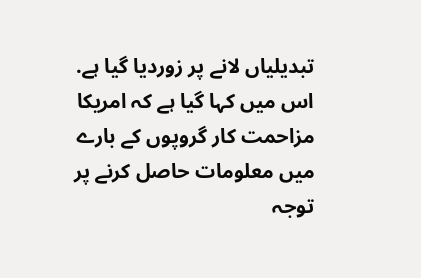تبدیلیاں لانے پر زوردیا گیا ہے.
اس میں کہا گیا ہے کہ امریکا مزاحمت کار گروپوں کے بارے میں معلومات حاصل کرنے پر توجہ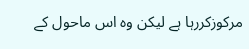مرکوزکررہا ہے لیکن وہ اس ماحول کے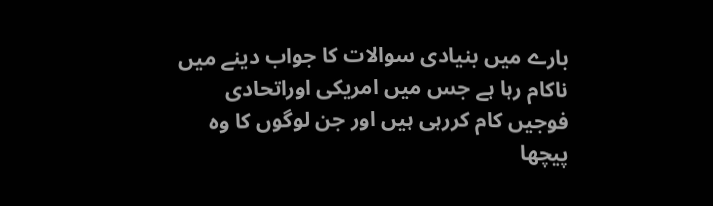بارے میں بنیادی سوالات کا جواب دینے میں ناکام رہا ہے جس میں امریکی اوراتحادی فوجیں کام کررہی ہیں اور جن لوگوں کا وہ پیچھا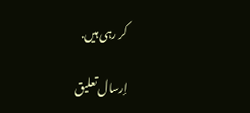کر رہی ہیں.

إرسال تعليق